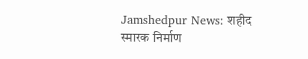Jamshedpur News: शहीद स्मारक निर्माण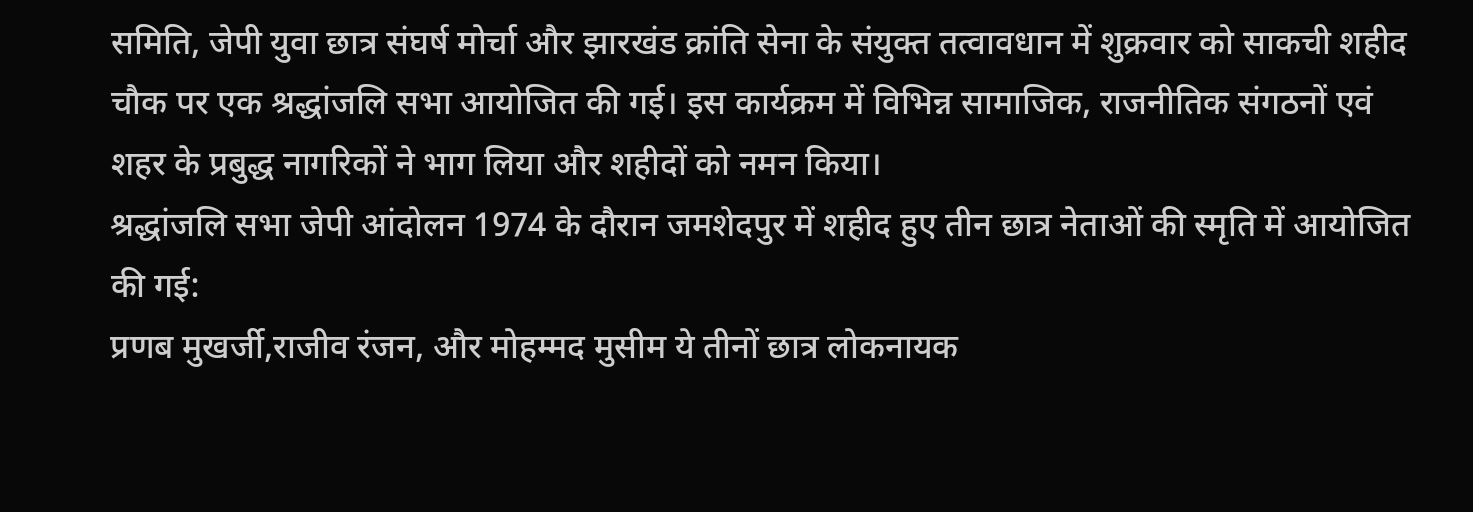समिति, जेपी युवा छात्र संघर्ष मोर्चा और झारखंड क्रांति सेना के संयुक्त तत्वावधान में शुक्रवार को साकची शहीद चौक पर एक श्रद्धांजलि सभा आयोजित की गई। इस कार्यक्रम में विभिन्न सामाजिक, राजनीतिक संगठनों एवं शहर के प्रबुद्ध नागरिकों ने भाग लिया और शहीदों को नमन किया।
श्रद्धांजलि सभा जेपी आंदोलन 1974 के दौरान जमशेदपुर में शहीद हुए तीन छात्र नेताओं की स्मृति में आयोजित की गई:
प्रणब मुखर्जी,राजीव रंजन, और मोहम्मद मुसीम ये तीनों छात्र लोकनायक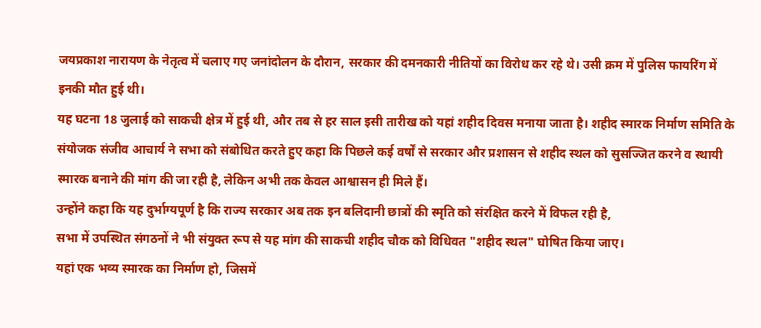जयप्रकाश नारायण के नेतृत्व में चलाए गए जनांदोलन के दौरान, सरकार की दमनकारी नीतियों का विरोध कर रहे थे। उसी क्रम में पुलिस फायरिंग में इनकी मौत हुई थी।
यह घटना 18 जुलाई को साकची क्षेत्र में हुई थी, और तब से हर साल इसी तारीख को यहां शहीद दिवस मनाया जाता है। शहीद स्मारक निर्माण समिति के संयोजक संजीव आचार्य ने सभा को संबोधित करते हुए कहा कि पिछले कई वर्षों से सरकार और प्रशासन से शहीद स्थल को सुसज्जित करने व स्थायी स्मारक बनाने की मांग की जा रही है, लेकिन अभी तक केवल आश्वासन ही मिले हैं।
उन्होंने कहा कि यह दुर्भाग्यपूर्ण है कि राज्य सरकार अब तक इन बलिदानी छात्रों की स्मृति को संरक्षित करने में विफल रही है,
सभा में उपस्थित संगठनों ने भी संयुक्त रूप से यह मांग की साकची शहीद चौक को विधिवत "शहीद स्थल" घोषित किया जाए।
यहां एक भव्य स्मारक का निर्माण हो, जिसमें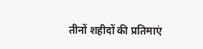तीनों शहीदों की प्रतिमाएं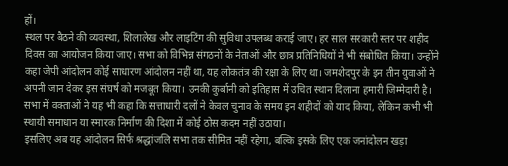हों।
स्थल पर बैठने की व्यवस्था, शिलालेख और लाइटिंग की सुविधा उपलब्ध कराई जाए। हर साल सरकारी स्तर पर शहीद दिवस का आयोजन किया जाए। सभा को विभिन्न संगठनों के नेताओं और छात्र प्रतिनिधियों ने भी संबोधित किया। उन्होंने कहा जेपी आंदोलन कोई साधारण आंदोलन नहीं था, यह लोकतंत्र की रक्षा के लिए था। जमशेदपुर के इन तीन युवाओं ने अपनी जान देकर इस संघर्ष को मजबूत किया। उनकी कुर्बानी को इतिहास में उचित स्थान दिलाना हमारी जिम्मेदारी है। सभा में वक्ताओं ने यह भी कहा कि सत्ताधारी दलों ने केवल चुनाव के समय इन शहीदों को याद किया, लेकिन कभी भी स्थायी समाधान या स्मारक निर्माण की दिशा में कोई ठोस कदम नहीं उठाया।
इसलिए अब यह आंदोलन सिर्फ श्रद्धांजलि सभा तक सीमित नहीं रहेगा, बल्कि इसके लिए एक जनांदोलन खड़ा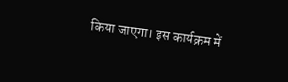किया जाएगा। इस कार्यक्रम में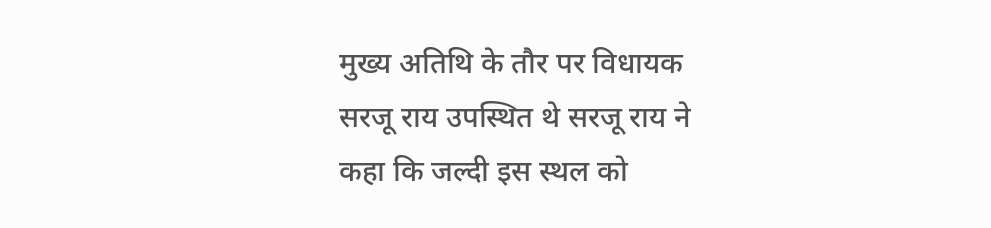मुख्य अतिथि के तौर पर विधायक सरजू राय उपस्थित थे सरजू राय ने कहा कि जल्दी इस स्थल को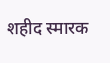शहीद स्मारक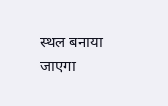स्थल बनाया जाएगा